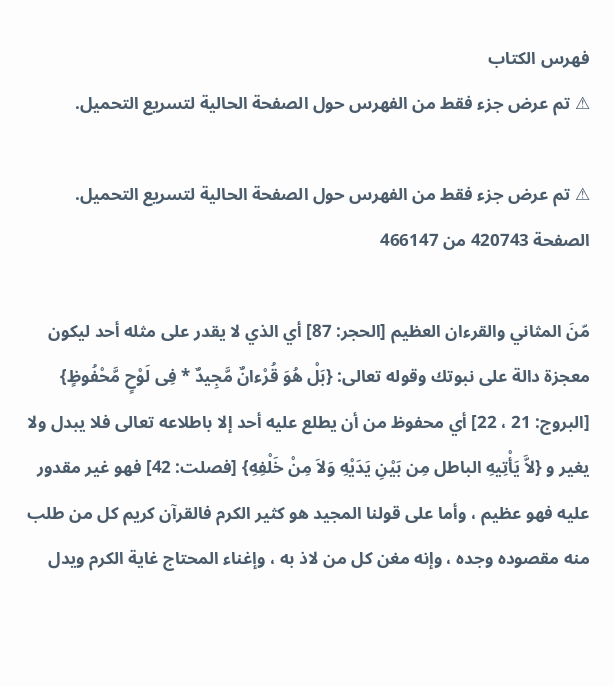فهرس الكتاب
⚠ تم عرض جزء فقط من الفهرس حول الصفحة الحالية لتسريع التحميل.

⚠ تم عرض جزء فقط من الفهرس حول الصفحة الحالية لتسريع التحميل.
الصفحة 420743 من 466147

مّنَ المثاني والقرءان العظيم [الحجر: 87] أي الذي لا يقدر على مثله أحد ليكون معجزة دالة على نبوتك وقوله تعالى: {بَلْ هُوَ قُرْءانٌ مَّجِيدٌ * فِى لَوْحٍ مَّحْفُوظٍ} [البروج: 21 ، 22] أي محفوظ من أن يطلع عليه أحد إلا باطلاعه تعالى فلا يبدل ولا يغير و {لاَّ يَأْتِيهِ الباطل مِن بَيْنِ يَدَيْهِ وَلاَ مِنْ خَلْفِهِ} [فصلت: 42] فهو غير مقدور عليه فهو عظيم ، وأما على قولنا المجيد هو كثير الكرم فالقرآن كريم كل من طلب منه مقصوده وجده ، وإنه مغن كل من لاذ به ، وإغناء المحتاج غاية الكرم ويدل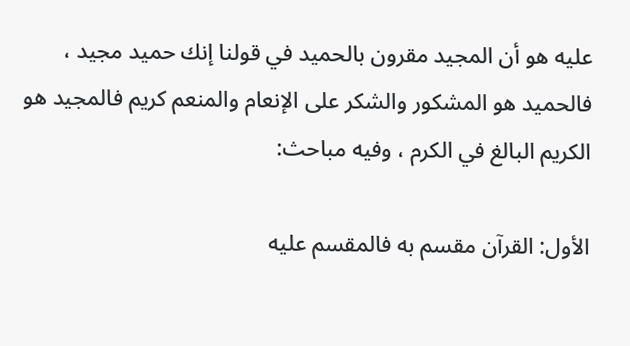عليه هو أن المجيد مقرون بالحميد في قولنا إنك حميد مجيد ، فالحميد هو المشكور والشكر على الإنعام والمنعم كريم فالمجيد هو الكريم البالغ في الكرم ، وفيه مباحث:

الأول: القرآن مقسم به فالمقسم عليه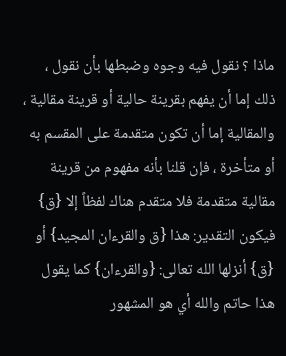ماذا ؟ نقول فيه وجوه وضبطها بأن نقول ، ذلك إما أن يفهم بقرينة حالية أو قرينة مقالية ، والمقالية إما أن تكون متقدمة على المقسم به أو متأخرة ، فإن قلنا بأنه مفهوم من قرينة مقالية متقدمة فلا متقدم هناك لفظاً إلا {ق} فيكون التقدير: هذا {ق والقرءان المجيد} أو {ق} أنزلها الله تعالى: {والقرءان} كما يقول هذا حاتم والله أي هو المشهور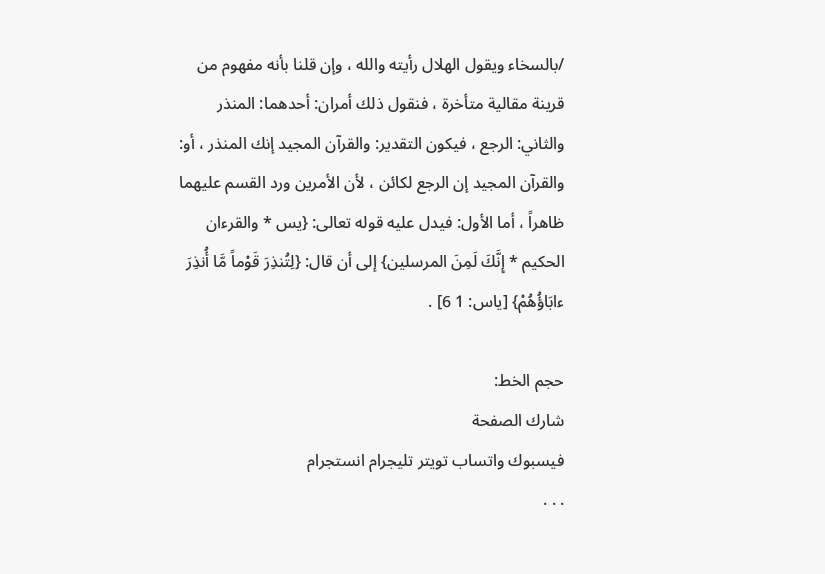/بالسخاء ويقول الهلال رأيته والله ، وإن قلنا بأنه مفهوم من قرينة مقالية متأخرة ، فنقول ذلك أمران: أحدهما: المنذر والثاني: الرجع ، فيكون التقدير: والقرآن المجيد إنك المنذر ، أو: والقرآن المجيد إن الرجع لكائن ، لأن الأمرين ورد القسم عليهما ظاهراً ، أما الأول: فيدل عليه قوله تعالى: {يس * والقرءان الحكيم * إِنَّكَ لَمِنَ المرسلين} إلى أن قال: {لِتُنذِرَ قَوْماً مَّا أُنذِرَ ءابَاؤُهُمْ} [ياس: 1 6] .

حجم الخط:
شارك الصفحة
فيسبوك واتساب تويتر تليجرام انستجرام
. . .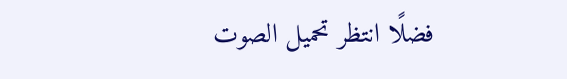فضلًا انتظر تحميل الصوت